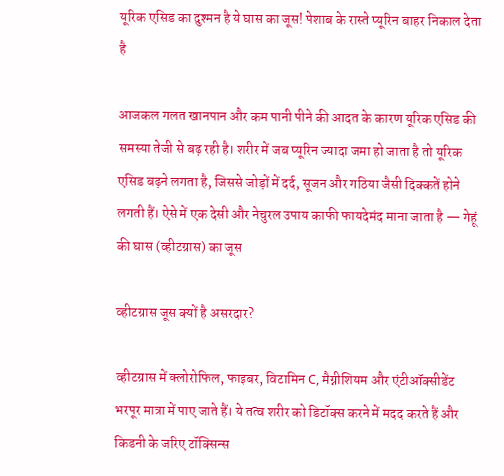यूरिक एसिड का दुश्मन है ये घास का जूस! पेशाब के रास्ते प्यूरिन बाहर निकाल देता है

आजकल गलत खानपान और कम पानी पीने की आदत के कारण यूरिक एसिड की समस्या तेजी से बढ़ रही है। शरीर में जब प्यूरिन ज्यादा जमा हो जाता है तो यूरिक एसिड बढ़ने लगता है, जिससे जोड़ों में दर्द, सूजन और गठिया जैसी दिक्कतें होने लगती हैं। ऐसे में एक देसी और नेचुरल उपाय काफी फायदेमंद माना जाता है — गेहूं की घास (व्हीटग्रास) का जूस

व्हीटग्रास जूस क्यों है असरदार?

व्हीटग्रास में क्लोरोफिल, फाइबर, विटामिन C, मैग्नीशियम और एंटीऑक्सीडेंट भरपूर मात्रा में पाए जाते हैं। ये तत्व शरीर को डिटॉक्स करने में मदद करते हैं और किडनी के जरिए टॉक्सिन्स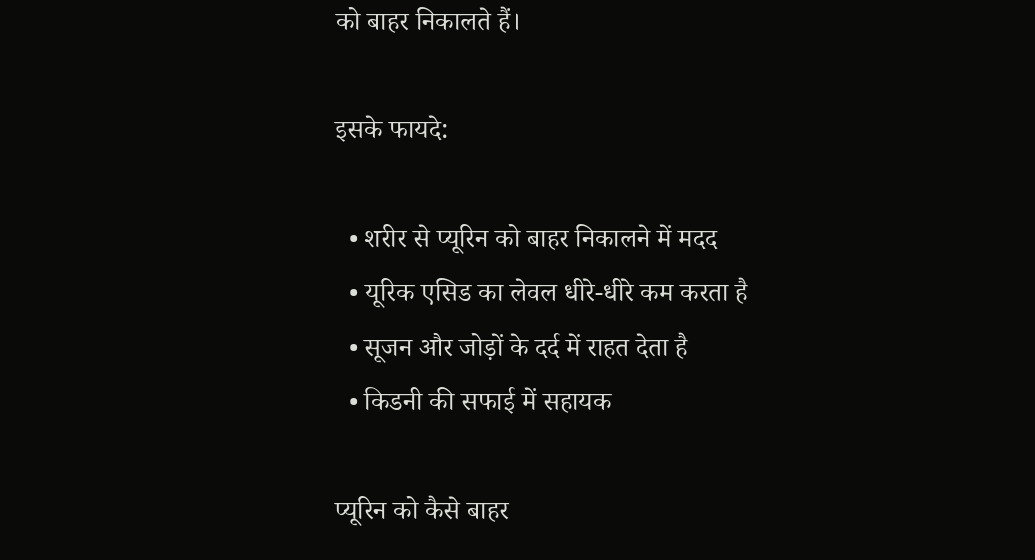को बाहर निकालते हैं।

इसके फायदे:

  • शरीर से प्यूरिन को बाहर निकालने में मदद
  • यूरिक एसिड का लेवल धीरे-धीरे कम करता है
  • सूजन और जोड़ों के दर्द में राहत देता है
  • किडनी की सफाई में सहायक

प्यूरिन को कैसे बाहर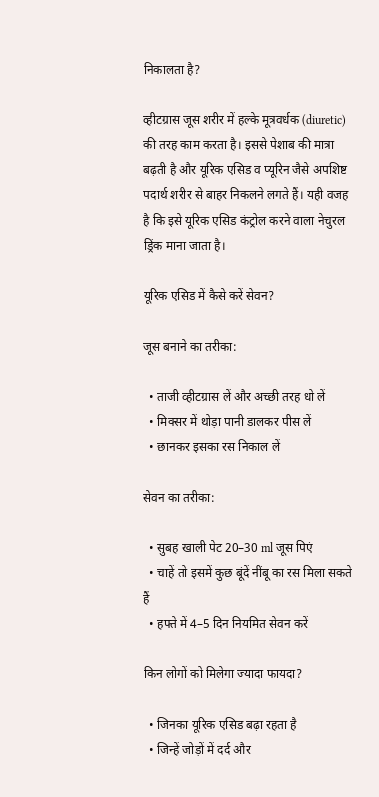निकालता है?

व्हीटग्रास जूस शरीर में हल्के मूत्रवर्धक (diuretic) की तरह काम करता है। इससे पेशाब की मात्रा बढ़ती है और यूरिक एसिड व प्यूरिन जैसे अपशिष्ट पदार्थ शरीर से बाहर निकलने लगते हैं। यही वजह है कि इसे यूरिक एसिड कंट्रोल करने वाला नेचुरल ड्रिंक माना जाता है।

यूरिक एसिड में कैसे करें सेवन?

जूस बनाने का तरीका:

  • ताजी व्हीटग्रास लें और अच्छी तरह धो लें
  • मिक्सर में थोड़ा पानी डालकर पीस लें
  • छानकर इसका रस निकाल लें

सेवन का तरीका:

  • सुबह खाली पेट 20–30 ml जूस पिएं
  • चाहें तो इसमें कुछ बूंदें नींबू का रस मिला सकते हैं
  • हफ्ते में 4–5 दिन नियमित सेवन करें

किन लोगों को मिलेगा ज्यादा फायदा?

  • जिनका यूरिक एसिड बढ़ा रहता है
  • जिन्हें जोड़ों में दर्द और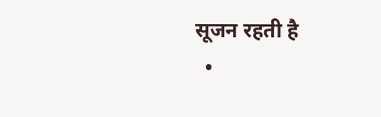सूजन रहती है
  •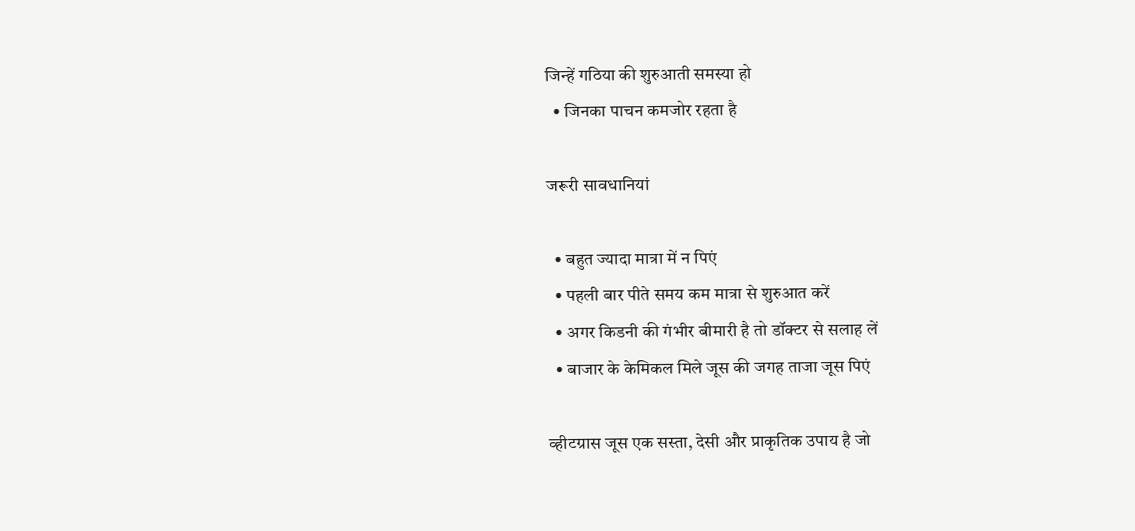जिन्हें गठिया की शुरुआती समस्या हो
  • जिनका पाचन कमजोर रहता है

जरूरी सावधानियां

  • बहुत ज्यादा मात्रा में न पिएं
  • पहली बार पीते समय कम मात्रा से शुरुआत करें
  • अगर किडनी की गंभीर बीमारी है तो डॉक्टर से सलाह लें
  • बाजार के केमिकल मिले जूस की जगह ताजा जूस पिएं

व्हीटग्रास जूस एक सस्ता, देसी और प्राकृतिक उपाय है जो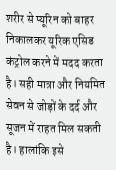शरीर से प्यूरिन को बाहर निकालकर यूरिक एसिड कंट्रोल करने में मदद करता है। सही मात्रा और नियमित सेवन से जोड़ों के दर्द और सूजन में राहत मिल सकती है। हालांकि इसे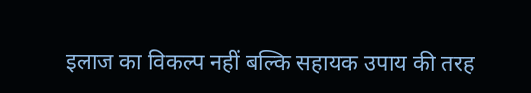इलाज का विकल्प नहीं बल्कि सहायक उपाय की तरह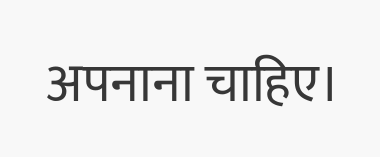अपनाना चाहिए।